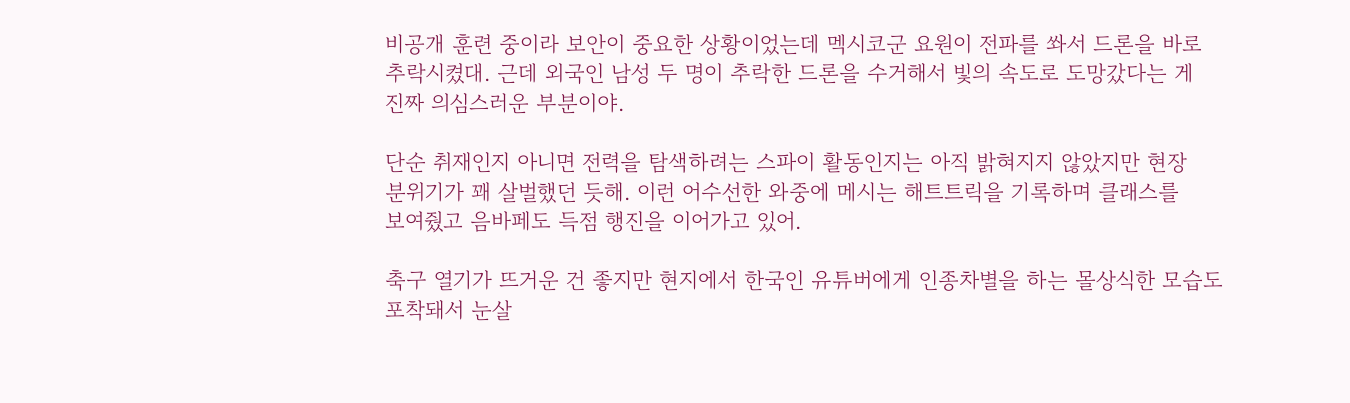비공개 훈련 중이라 보안이 중요한 상황이었는데 멕시코군 요원이 전파를 쏴서 드론을 바로
추락시켰대. 근데 외국인 남성 두 명이 추락한 드론을 수거해서 빛의 속도로 도망갔다는 게
진짜 의심스러운 부분이야.

단순 취재인지 아니면 전력을 탐색하려는 스파이 활동인지는 아직 밝혀지지 않았지만 현장
분위기가 꽤 살벌했던 듯해. 이런 어수선한 와중에 메시는 해트트릭을 기록하며 클래스를
보여줬고 음바페도 득점 행진을 이어가고 있어.

축구 열기가 뜨거운 건 좋지만 현지에서 한국인 유튜버에게 인종차별을 하는 몰상식한 모습도
포착돼서 눈살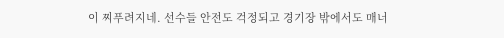이 찌푸려지네. 선수들 안전도 걱정되고 경기장 밖에서도 매너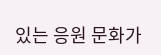있는 응원 문화가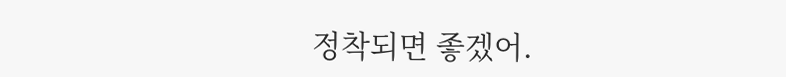정착되면 좋겠어.